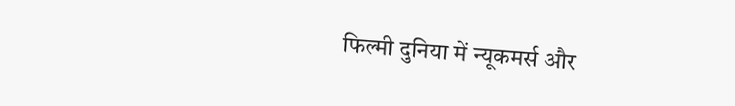फिल्मी दुनिया में न्यूकमर्स और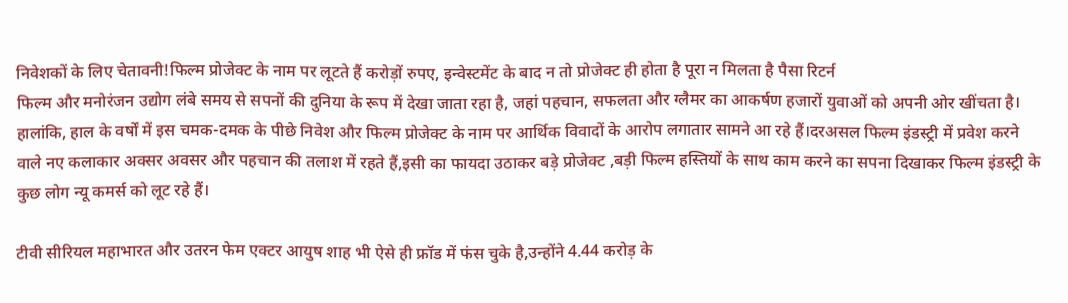निवेशकों के लिए चेतावनी!फिल्म प्रोजेक्ट के नाम पर लूटते हैं करोड़ों रुपए, इन्वेस्टमेंट के बाद न तो प्रोजेक्ट ही होता है पूरा न मिलता है पैसा रिटर्न
फिल्म और मनोरंजन उद्योग लंबे समय से सपनों की दुनिया के रूप में देखा जाता रहा है, जहां पहचान, सफलता और ग्लैमर का आकर्षण हजारों युवाओं को अपनी ओर खींचता है। हालांकि, हाल के वर्षों में इस चमक-दमक के पीछे निवेश और फिल्म प्रोजेक्ट के नाम पर आर्थिक विवादों के आरोप लगातार सामने आ रहे हैं।दरअसल फिल्म इंडस्ट्री में प्रवेश करने वाले नए कलाकार अक्सर अवसर और पहचान की तलाश में रहते हैं,इसी का फायदा उठाकर बड़े प्रोजेक्ट ,बड़ी फिल्म हस्तियों के साथ काम करने का सपना दिखाकर फिल्म इंडस्ट्री के कुछ लोग न्यू कमर्स को लूट रहे हैं।

टीवी सीरियल महाभारत और उतरन फेम एक्टर आयुष शाह भी ऐसे ही फ्रॉड में फंस चुके है,उन्होंने 4.44 करोड़ के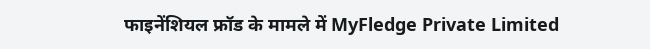फाइनेंशियल फ्रॉड के मामले में MyFledge Private Limited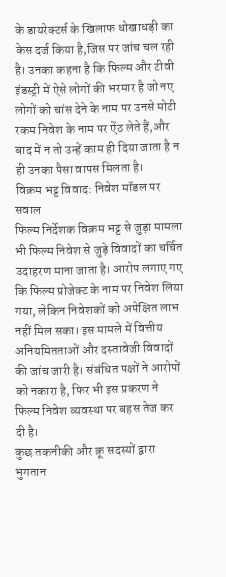के डायरेक्टर्स के खिलाफ धोखाधड़ी का केस दर्ज किया है,जिस पर जांच चल रही है। उनका कहना है कि फिल्म और टीवी इंडस्ट्री में ऐसे लोगों की भरमार है जो नए लोगों को चांस देने के नाम पर उनसे मोटी रकम निवेश के नाम पर ऐंठ लेते हैं,और बाद में न तो उन्हें काम ही दिया जाता है न ही उनका पैसा वापस मिलता है।
विक्रम भट्ट विवाद: निवेश मॉडल पर सवाल
फिल्म निर्देशक विक्रम भट्ट से जुड़ा मामला भी फिल्म निवेश से जुड़े विवादों का चर्चित उदाहरण माना जाता है। आरोप लगाए गए कि फिल्म प्रोजेक्ट के नाम पर निवेश लिया गया, लेकिन निवेशकों को अपेक्षित लाभ नहीं मिल सका। इस मामले में वित्तीय अनियमितताओं और दस्तावेजी विवादों की जांच जारी है। संबंधित पक्षों ने आरोपों को नकारा है, फिर भी इस प्रकरण ने फिल्म निवेश व्यवस्था पर बहस तेज कर दी है।
कुछ तकनीकी और क्रू सदस्यों द्वारा भुगतान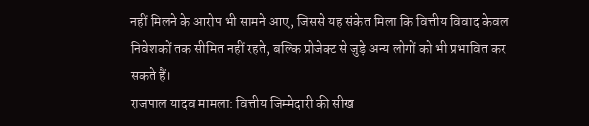नहीं मिलने के आरोप भी सामने आए, जिससे यह संकेत मिला कि वित्तीय विवाद केवल निवेशकों तक सीमित नहीं रहते, बल्कि प्रोजेक्ट से जुड़े अन्य लोगों को भी प्रभावित कर सकते हैं।
राजपाल यादव मामला: वित्तीय जिम्मेदारी की सीख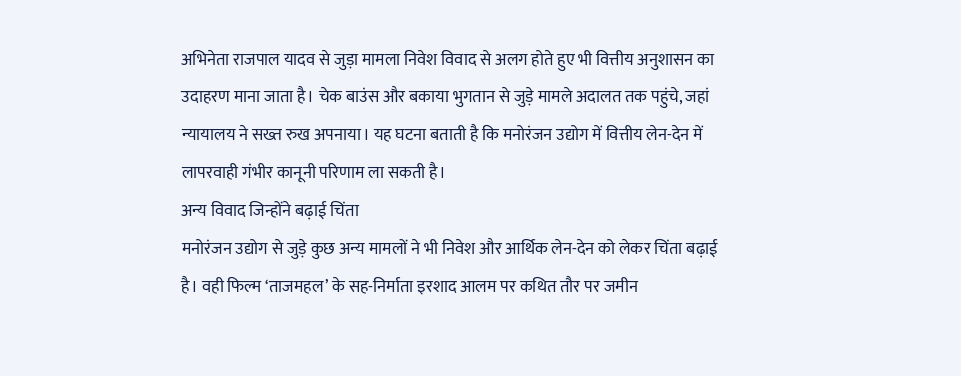अभिनेता राजपाल यादव से जुड़ा मामला निवेश विवाद से अलग होते हुए भी वित्तीय अनुशासन का उदाहरण माना जाता है। चेक बाउंस और बकाया भुगतान से जुड़े मामले अदालत तक पहुंचे, जहां न्यायालय ने सख्त रुख अपनाया। यह घटना बताती है कि मनोरंजन उद्योग में वित्तीय लेन-देन में लापरवाही गंभीर कानूनी परिणाम ला सकती है।
अन्य विवाद जिन्होंने बढ़ाई चिंता
मनोरंजन उद्योग से जुड़े कुछ अन्य मामलों ने भी निवेश और आर्थिक लेन-देन को लेकर चिंता बढ़ाई है। वही फिल्म ‘ताजमहल’ के सह-निर्माता इरशाद आलम पर कथित तौर पर जमीन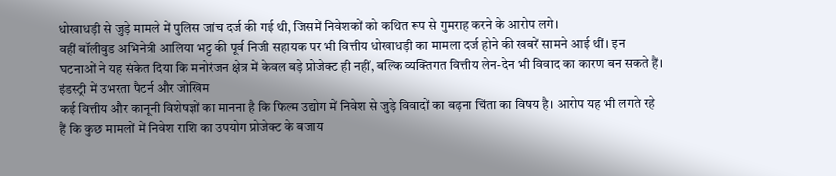धोखाधड़ी से जुड़े मामले में पुलिस जांच दर्ज की गई थी, जिसमें निवेशकों को कथित रूप से गुमराह करने के आरोप लगे।
वहीं बॉलीवुड अभिनेत्री आलिया भट्ट की पूर्व निजी सहायक पर भी वित्तीय धोखाधड़ी का मामला दर्ज होने की खबरें सामने आई थीं। इन घटनाओं ने यह संकेत दिया कि मनोरंजन क्षेत्र में केवल बड़े प्रोजेक्ट ही नहीं, बल्कि व्यक्तिगत वित्तीय लेन-देन भी विवाद का कारण बन सकते हैं।
इंडस्ट्री में उभरता पैटर्न और जोखिम
कई वित्तीय और कानूनी विशेषज्ञों का मानना है कि फिल्म उद्योग में निवेश से जुड़े विवादों का बढ़ना चिंता का विषय है। आरोप यह भी लगते रहे हैं कि कुछ मामलों में निवेश राशि का उपयोग प्रोजेक्ट के बजाय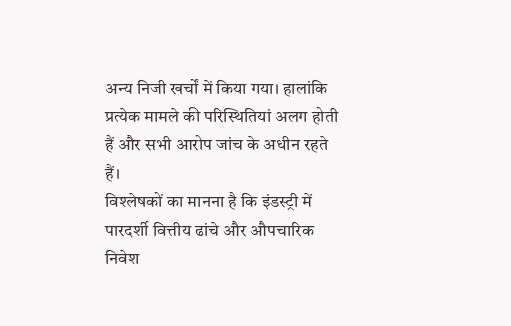अन्य निजी खर्चों में किया गया। हालांकि प्रत्येक मामले की परिस्थितियां अलग होती हैं और सभी आरोप जांच के अधीन रहते हैं।
विश्लेषकों का मानना है कि इंडस्ट्री में पारदर्शी वित्तीय ढांचे और औपचारिक निवेश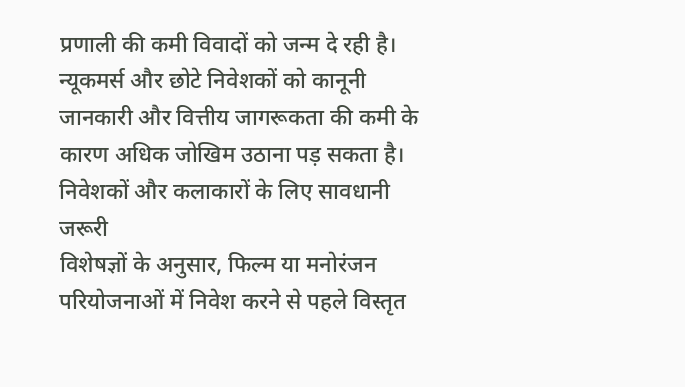प्रणाली की कमी विवादों को जन्म दे रही है। न्यूकमर्स और छोटे निवेशकों को कानूनी जानकारी और वित्तीय जागरूकता की कमी के कारण अधिक जोखिम उठाना पड़ सकता है।
निवेशकों और कलाकारों के लिए सावधानी जरूरी
विशेषज्ञों के अनुसार, फिल्म या मनोरंजन परियोजनाओं में निवेश करने से पहले विस्तृत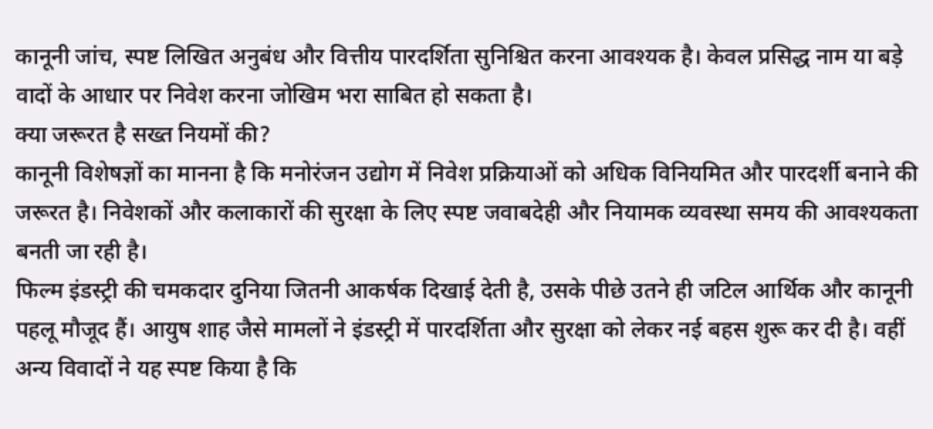कानूनी जांच, स्पष्ट लिखित अनुबंध और वित्तीय पारदर्शिता सुनिश्चित करना आवश्यक है। केवल प्रसिद्ध नाम या बड़े वादों के आधार पर निवेश करना जोखिम भरा साबित हो सकता है।
क्या जरूरत है सख्त नियमों की?
कानूनी विशेषज्ञों का मानना है कि मनोरंजन उद्योग में निवेश प्रक्रियाओं को अधिक विनियमित और पारदर्शी बनाने की जरूरत है। निवेशकों और कलाकारों की सुरक्षा के लिए स्पष्ट जवाबदेही और नियामक व्यवस्था समय की आवश्यकता बनती जा रही है।
फिल्म इंडस्ट्री की चमकदार दुनिया जितनी आकर्षक दिखाई देती है, उसके पीछे उतने ही जटिल आर्थिक और कानूनी पहलू मौजूद हैं। आयुष शाह जैसे मामलों ने इंडस्ट्री में पारदर्शिता और सुरक्षा को लेकर नई बहस शुरू कर दी है। वहीं अन्य विवादों ने यह स्पष्ट किया है कि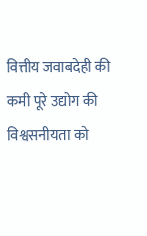वित्तीय जवाबदेही की कमी पूरे उद्योग की विश्वसनीयता को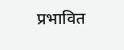प्रभावित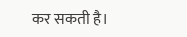कर सकती है।